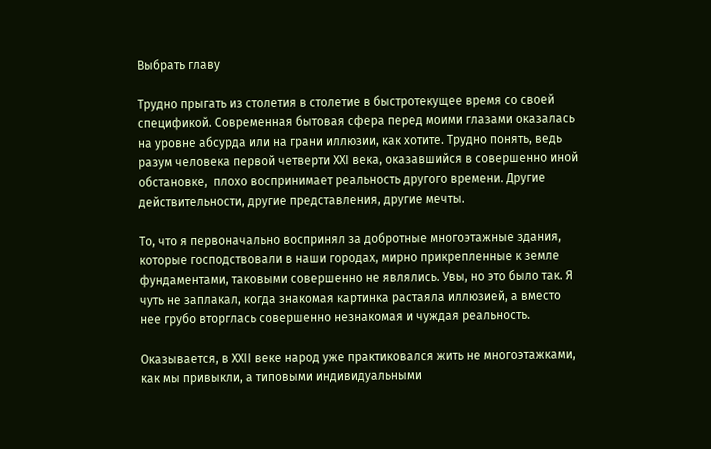Выбрать главу

Трудно прыгать из столетия в столетие в быстротекущее время со своей спецификой. Современная бытовая сфера перед моими глазами оказалась на уровне абсурда или на грани иллюзии, как хотите. Трудно понять, ведь разум человека первой четверти ХХI века, оказавшийся в совершенно иной обстановке,  плохо воспринимает реальность другого времени. Другие действительности, другие представления, другие мечты.

То, что я первоначально воспринял за добротные многоэтажные здания, которые господствовали в наши городах, мирно прикрепленные к земле фундаментами, таковыми совершенно не являлись. Увы, но это было так. Я чуть не заплакал, когда знакомая картинка растаяла иллюзией, а вместо нее грубо вторглась совершенно незнакомая и чуждая реальность.

Оказывается, в ХХII веке народ уже практиковался жить не многоэтажками, как мы привыкли, а типовыми индивидуальными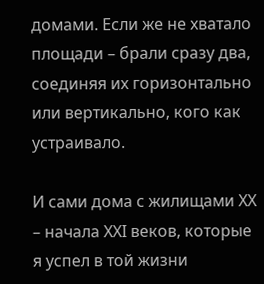домами. Если же не хватало площади – брали сразу два, соединяя их горизонтально или вертикально, кого как устраивало.

И сами дома с жилищами ХХ – начала ХХI веков, которые я успел в той жизни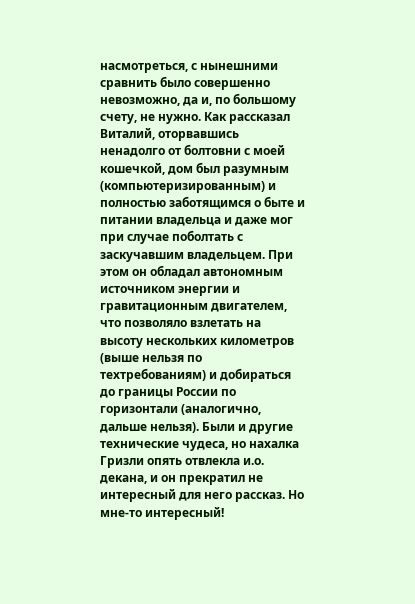насмотреться, с нынешними сравнить было совершенно невозможно, да и, по большому счету, не нужно. Как рассказал Виталий, оторвавшись ненадолго от болтовни с моей кошечкой, дом был разумным (компьютеризированным) и полностью заботящимся о быте и питании владельца и даже мог при случае поболтать с заскучавшим владельцем. При этом он обладал автономным источником энергии и гравитационным двигателем, что позволяло взлетать на высоту нескольких километров (выше нельзя по техтребованиям) и добираться до границы России по горизонтали (аналогично, дальше нельзя). Были и другие технические чудеса, но нахалка Гризли опять отвлекла и.о. декана, и он прекратил не интересный для него рассказ. Но мне-то интересный!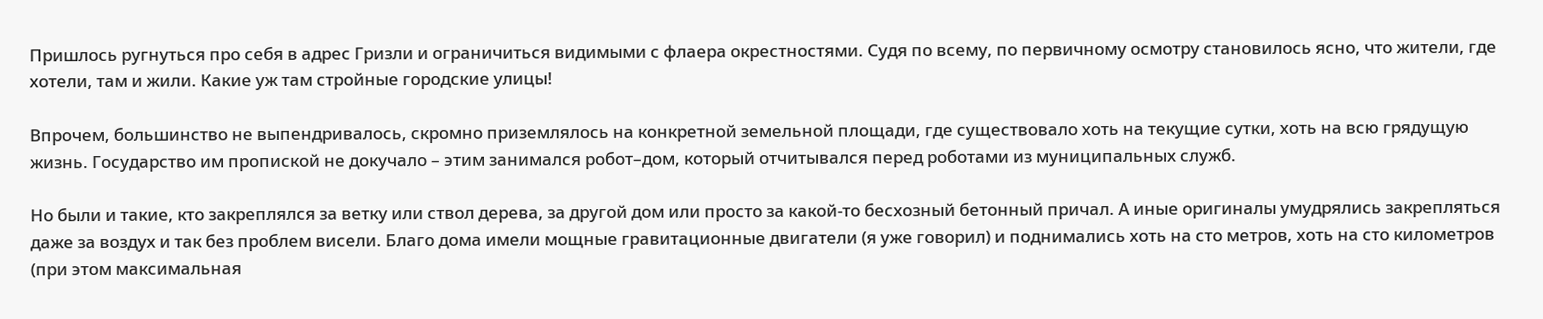Пришлось ругнуться про себя в адрес Гризли и ограничиться видимыми с флаера окрестностями. Судя по всему, по первичному осмотру становилось ясно, что жители, где хотели, там и жили. Какие уж там стройные городские улицы!

Впрочем, большинство не выпендривалось, скромно приземлялось на конкретной земельной площади, где существовало хоть на текущие сутки, хоть на всю грядущую жизнь. Государство им пропиской не докучало – этим занимался робот–дом, который отчитывался перед роботами из муниципальных служб.

Но были и такие, кто закреплялся за ветку или ствол дерева, за другой дом или просто за какой-то бесхозный бетонный причал. А иные оригиналы умудрялись закрепляться даже за воздух и так без проблем висели. Благо дома имели мощные гравитационные двигатели (я уже говорил) и поднимались хоть на сто метров, хоть на сто километров (при этом максимальная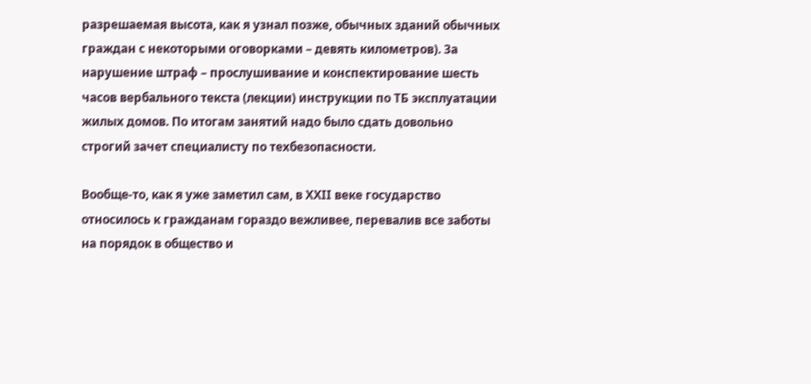разрешаемая высота, как я узнал позже, обычных зданий обычных граждан с некоторыми оговорками – девять километров). За нарушение штраф – прослушивание и конспектирование шесть часов вербального текста (лекции) инструкции по ТБ эксплуатации жилых домов. По итогам занятий надо было сдать довольно строгий зачет специалисту по техбезопасности.

Вообще-то, как я уже заметил сам, в ХХII веке государство относилось к гражданам гораздо вежливее, перевалив все заботы на порядок в общество и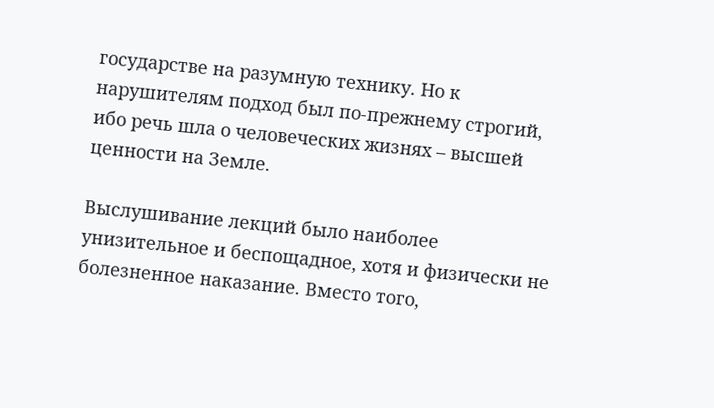государстве на разумную технику. Но к нарушителям подход был по-прежнему строгий, ибо речь шла о человеческих жизнях – высшей ценности на Земле.

Выслушивание лекций было наиболее унизительное и беспощадное, хотя и физически не болезненное наказание. Вместо того,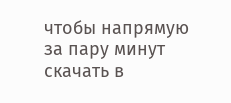чтобы напрямую за пару минут скачать в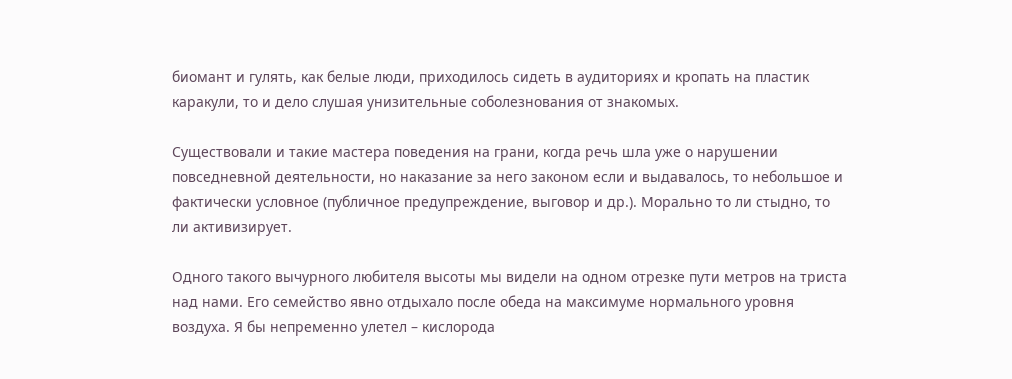биомант и гулять, как белые люди, приходилось сидеть в аудиториях и кропать на пластик каракули, то и дело слушая унизительные соболезнования от знакомых.

Существовали и такие мастера поведения на грани, когда речь шла уже о нарушении повседневной деятельности, но наказание за него законом если и выдавалось, то небольшое и фактически условное (публичное предупреждение, выговор и др.). Морально то ли стыдно, то ли активизирует.

Одного такого вычурного любителя высоты мы видели на одном отрезке пути метров на триста над нами. Его семейство явно отдыхало после обеда на максимуме нормального уровня воздуха. Я бы непременно улетел – кислорода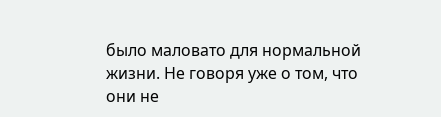было маловато для нормальной жизни. Не говоря уже о том, что они не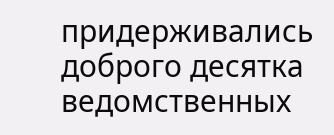придерживались доброго десятка ведомственных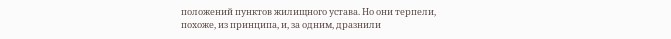положений пунктов жилищного устава. Но они терпели, похоже, из принципа, и, за одним, дразнили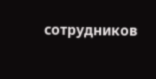сотрудников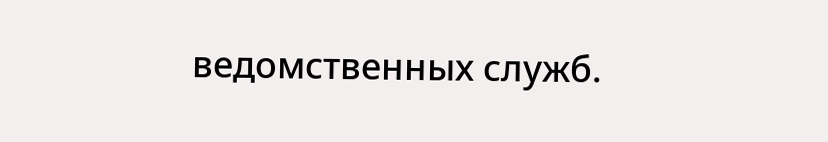ведомственных служб.